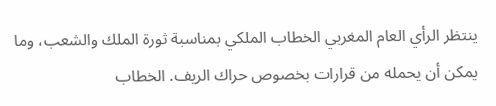ينتظر الرأي العام المغربي الخطاب الملكي بمناسبة ثورة الملك والشعب، وما يمكن أن يحمله من قرارات بخصوص حراك الريف. الخطاب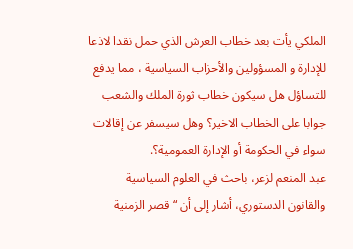الملكي يأت بعد خطاب العرش الذي حمل نقدا لاذعا للإدارة و المسؤولين والأحزاب السياسية ، مما يدفع للتساؤل هل سيكون خطاب ثورة الملك والشعب جوابا على الخطاب الاخير؟ وهل سيسفر عن إقالات سواء في الحكومة أو الإدارة العمومية؟.
عبد المنعم لزعر، باحث في العلوم السياسية والقانون الدستوري، أشار إلى أن “قصر الزمنية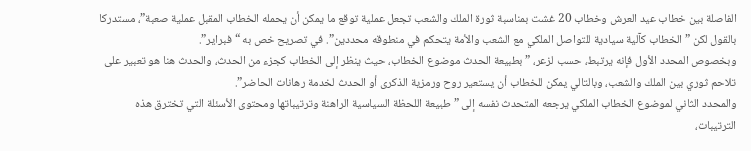الفاصلة بين خطاب عيد العرش وخطاب 20 غشت بمناسبة ثورة الملك والشعب تجعل عملية توقع ما يمكن أن يحمله الخطاب المقبل عملية صعبة”، مستدركا بالقول لكن ” الخطاب كآلية سيادية للتواصل الملكي مع الشعب والأمة يتحكم في منطوقه محددين”. في تصريح خص به “فبراير”.
وبخصوص المحدد الأول فإنه يرتبط، حسب لزعر، ” بطبيعة الحدث موضوع الخطاب، حيث ينظر إلى الخطاب كجزء من الحدث، والحدث هنا هو تعبير على تلاحم ثوري بين الملك والشعب، وبالتالي يمكن للخطاب أن يستعير روح ورمزية الذكرى أو الحدث لخدمة رهانات الحاضر”.
والمحدد الثاني لموضوع الخطاب الملكي يرجعه المتحدث نفسه إلى ” طبيعة اللحظة السياسية الراهنة وترتيباتها ومحتوى الأسئلة التي تخترق هذه الترتيبات،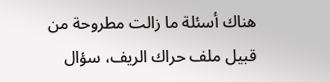هناك أسئلة ما زالت مطروحة من قبيل ملف حراك الريف، سؤال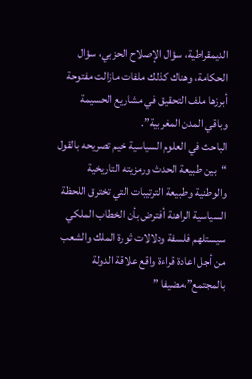الديمقراطية، سؤال الإصلاح الحزبي، سؤال الحكامة، وهناك كذلك ملفات مازالت مفتوحة أبرزها ملف التحقيق في مشاريع الحسيمة وباقي المدن المغربية”.
الباحث في العلوم السياسية خيم تصريحه بالقول “بين طبيعة الحدث ورمزيته التاريخية والوطنية وطبيعة الترتيبات التي تخترق اللحظة السياسية الراهنة أفترض بأن الخطاب الملكي سيستلهم فلسفة ودلالات ثورة الملك والشعب من أجل اعادة قراءة واقع علاقة الدولة بالمجتمع”،مضيفا ”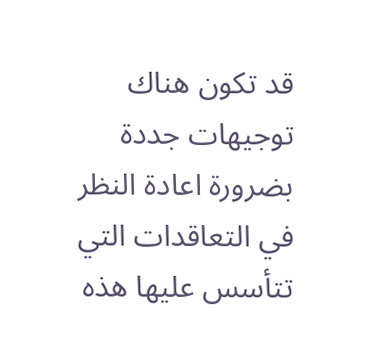قد تكون هناك توجيهات جددة بضرورة اعادة النظر في التعاقدات التي تتأسس عليها هذه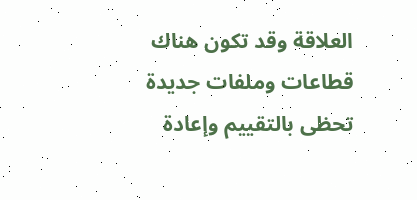العلاقة وقد تكون هناك قطاعات وملفات جديدة تحظى بالتقييم وإعادة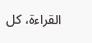القراءة، كل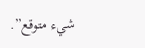شيء متوقع”.